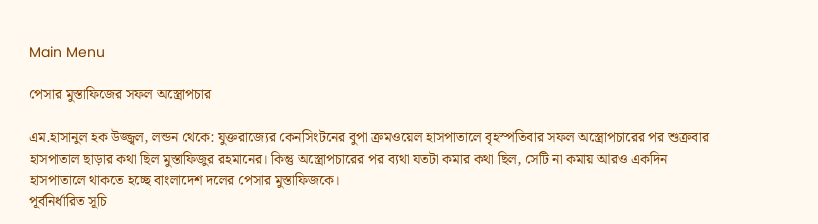Main Menu

পেসার মুস্তাফিজের সফল অস্ত্রোপচার

এম.হাসানুল হক উজ্জ্বল, লন্ডন থেকে: যুক্তরাজ্যের কেনসিংটনের বুপা ক্রমওয়েল হাসপাতালে বৃহস্পতিবার সফল অস্ত্রোপচারের পর শুক্রবার হাসপাতাল ছাড়ার কথা ছিল মুস্তাফিজুর রহমানের। কিন্তু অস্ত্রোপচারের পর ব্যথা যতটা কমার কথা ছিল, সেটি না কমায় আরও একদিন হাসপাতালে থাকতে হচ্ছে বাংলাদেশ দলের পেসার মুস্তাফিজকে।
পূর্বনির্ধারিত সূচি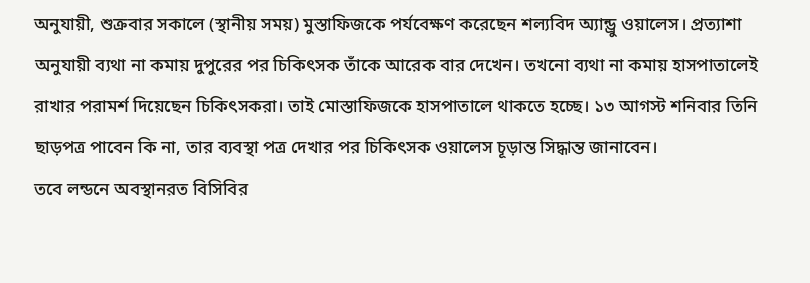অনুযায়ী, শুক্রবার সকালে (স্থানীয় সময়) মুস্তাফিজকে পর্যবেক্ষণ করেছেন শল্যবিদ অ্যান্ড্রু ওয়ালেস। প্রত্যাশা অনুযায়ী ব্যথা না কমায় দুপুরের পর চিকিৎসক তাঁকে আরেক বার দেখেন। তখনো ব্যথা না কমায় হাসপাতালেই রাখার পরামর্শ দিয়েছেন চিকিৎসকরা। তাই মোস্তাফিজকে হাসপাতালে থাকতে হচ্ছে। ১৩ আগস্ট শনিবার তিনি ছাড়পত্র পাবেন কি না, তার ব্যবস্থা পত্র দেখার পর চিকিৎসক ওয়ালেস চূড়ান্ত সিদ্ধান্ত জানাবেন।
তবে লন্ডনে অবস্থানরত বিসিবির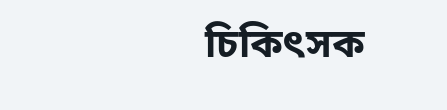চিকিৎসক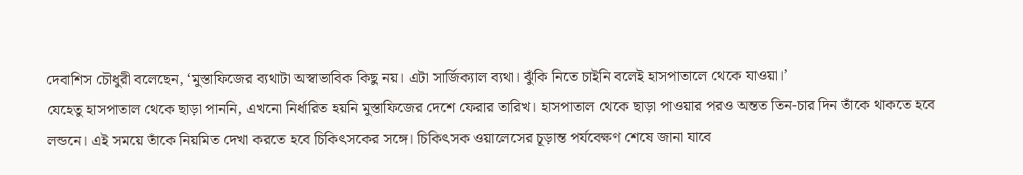দেবাশিস চৌধুরী বলেছেন, ‘মুস্তাফিজের ব্যথাটা অস্বাভাবিক কিছু নয়। এটা সার্জিক্যাল ব্যথা। ঝুঁকি নিতে চাইনি বলেই হাসপাতালে থেকে যাওয়া।’
যেহেতু হাসপাতাল থেকে ছাড়া পাননি, এখনো নির্ধারিত হয়নি মুস্তাফিজের দেশে ফেরার তারিখ। হাসপাতাল থেকে ছাড়া পাওয়ার পরও অন্তত তিন-চার দিন তাঁকে থাকতে হবে লন্ডনে। এই সময়ে তাঁকে নিয়মিত দেখা করতে হবে চিকিৎসকের সঙ্গে। চিকিৎসক ওয়ালেসের চূড়ান্ত পর্যবেক্ষণ শেষে জানা যাবে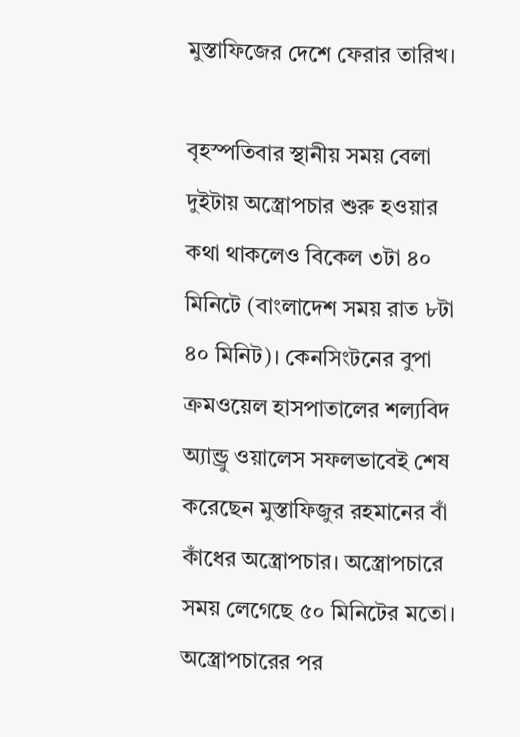মুস্তাফিজের দেশে ফেরার তারিখ।

বৃহস্পতিবার স্থানীয় সময় বেলা দুইটায় অস্ত্রোপচার শুরু হওয়ার কথা থাকলেও বিকেল ৩টা ৪০ মিনিটে (বাংলাদেশ সময় রাত ৮টা ৪০ মিনিট)। কেনসিংটনের বুপা ক্রমওয়েল হাসপাতালের শল্যবিদ অ্যান্ড্রু ওয়ালেস সফলভাবেই শেষ করেছেন মুস্তাফিজুর রহমানের বাঁ কাঁধের অস্ত্রোপচার। অস্ত্রোপচারে সময় লেগেছে ৫০ মিনিটের মতো। অস্ত্রোপচারের পর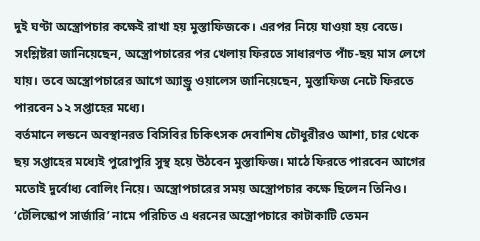দুই ঘণ্টা অস্ত্রোপচার কক্ষেই রাখা হয় মুস্তাফিজকে। এরপর নিয়ে যাওয়া হয় বেডে।
সংশ্লিষ্টরা জানিয়েছেন, অস্ত্রোপচারের পর খেলায় ফিরতে সাধারণত পাঁচ-ছয় মাস লেগে যায়। তবে অস্ত্রোপচারের আগে অ্যান্ড্রু ওয়ালেস জানিয়েছেন, মুস্তাফিজ নেটে ফিরতে পারবেন ১২ সপ্তাহের মধ্যে।
বর্তমানে লন্ডনে অবস্থানরত বিসিবির চিকিৎসক দেবাশিষ চৌধুরীরও আশা, চার থেকে ছয় সপ্তাহের মধ্যেই পুরোপুরি সুস্থ হয়ে উঠবেন মুস্তাফিজ। মাঠে ফিরতে পারবেন আগের মতোই দুর্বোধ্য বোলিং নিয়ে। অস্ত্রোপচারের সময় অস্ত্রোপচার কক্ষে ছিলেন তিনিও। ‘টেলিস্কোপ সার্জারি’ নামে পরিচিত এ ধরনের অস্ত্রোপচারে কাটাকাটি তেমন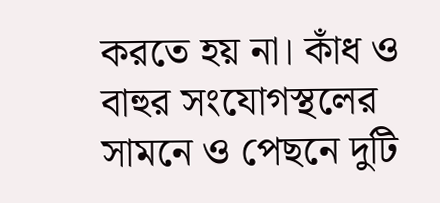করতে হয় না। কাঁধ ও বাহুর সংযোগস্থলের সামনে ও পেছনে দুটি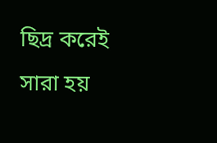ছিদ্র করেই সারা হয়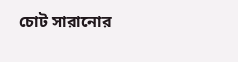চোট সারানোর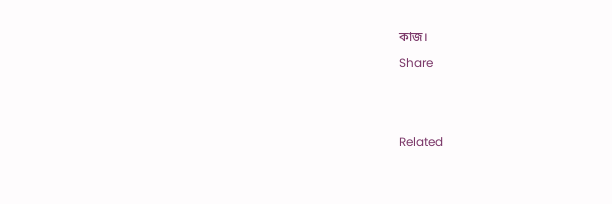কাজ।

Share





Related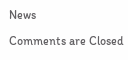News

Comments are Closed